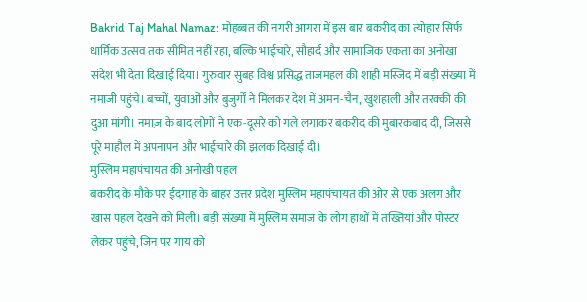Bakrid Taj Mahal Namaz: मोहब्बत की नगरी आगरा में इस बार बकरीद का त्योहार सिर्फ धार्मिक उत्सव तक सीमित नहीं रहा, बल्कि भाईचारे, सौहार्द और सामाजिक एकता का अनोखा संदेश भी देता दिखाई दिया। गुरुवार सुबह विश्व प्रसिद्ध ताजमहल की शाही मस्जिद में बड़ी संख्या में नमाजी पहुंचे। बच्चों, युवाओं और बुजुर्गों ने मिलकर देश में अमन-चैन, खुशहाली और तरक्की की दुआ मांगी। नमाज़ के बाद लोगों ने एक-दूसरे को गले लगाकर बकरीद की मुबारकबाद दी, जिससे पूरे माहौल में अपनापन और भाईचारे की झलक दिखाई दी।
मुस्लिम महापंचायत की अनोखी पहल
बकरीद के मौके पर ईदगाह के बाहर उत्तर प्रदेश मुस्लिम महापंचायत की ओर से एक अलग और खास पहल देखने को मिली। बड़ी संख्या में मुस्लिम समाज के लोग हाथों में तख्तियां और पोस्टर लेकर पहुंचे, जिन पर गाय को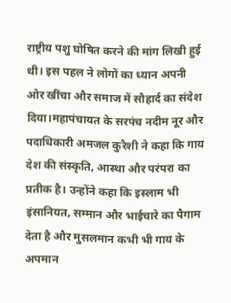राष्ट्रीय पशु घोषित करने की मांग लिखी हुई थी। इस पहल ने लोगों का ध्यान अपनी ओर खींचा और समाज में सौहार्द का संदेश दिया।महापंचायत के सरपंच नदीम नूर और पदाधिकारी अमजल कुरैशी ने कहा कि गाय देश की संस्कृति, आस्था और परंपरा का प्रतीक है। उन्होंने कहा कि इस्लाम भी इंसानियत, सम्मान और भाईचारे का पैगाम देता है और मुसलमान कभी भी गाय के अपमान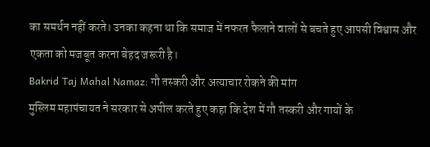का समर्थन नहीं करते। उनका कहना था कि समाज में नफरत फैलाने वालों से बचते हुए आपसी विश्वास और एकता को मजबूत करना बेहद जरूरी है।
Bakrid Taj Mahal Namaz: गौ तस्करी और अत्याचार रोकने की मांग
मुस्लिम महापंचायत ने सरकार से अपील करते हुए कहा कि देश में गौ तस्करी और गायों के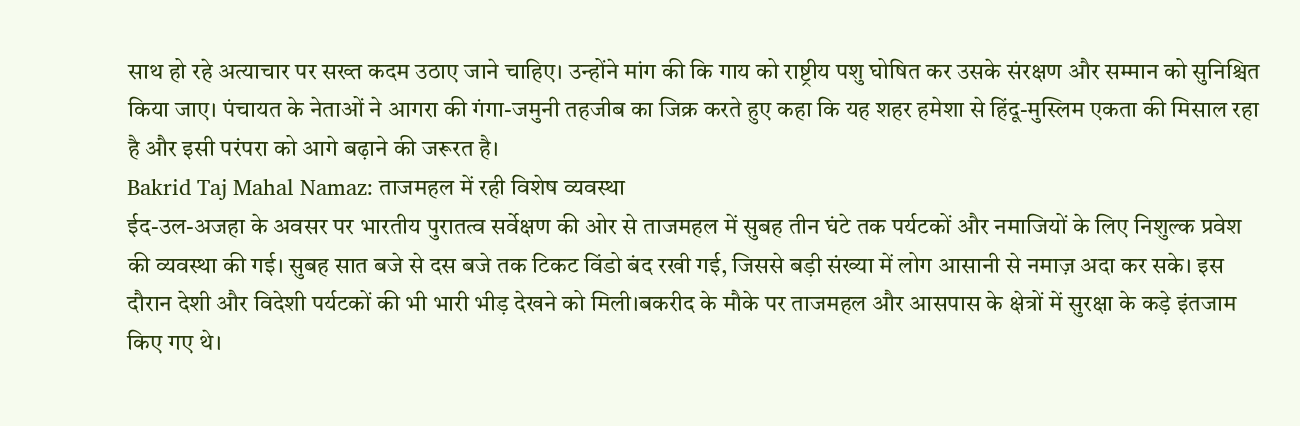साथ हो रहे अत्याचार पर सख्त कदम उठाए जाने चाहिए। उन्होंने मांग की कि गाय को राष्ट्रीय पशु घोषित कर उसके संरक्षण और सम्मान को सुनिश्चित किया जाए। पंचायत के नेताओं ने आगरा की गंगा-जमुनी तहजीब का जिक्र करते हुए कहा कि यह शहर हमेशा से हिंदू-मुस्लिम एकता की मिसाल रहा है और इसी परंपरा को आगे बढ़ाने की जरूरत है।
Bakrid Taj Mahal Namaz: ताजमहल में रही विशेष व्यवस्था
ईद-उल-अजहा के अवसर पर भारतीय पुरातत्व सर्वेक्षण की ओर से ताजमहल में सुबह तीन घंटे तक पर्यटकों और नमाजियों के लिए निशुल्क प्रवेश की व्यवस्था की गई। सुबह सात बजे से दस बजे तक टिकट विंडो बंद रखी गई, जिससे बड़ी संख्या में लोग आसानी से नमाज़ अदा कर सके। इस दौरान देशी और विदेशी पर्यटकों की भी भारी भीड़ देखने को मिली।बकरीद के मौके पर ताजमहल और आसपास के क्षेत्रों में सुरक्षा के कड़े इंतजाम किए गए थे।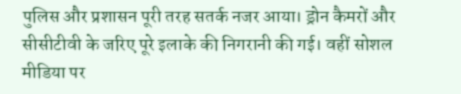पुलिस और प्रशासन पूरी तरह सतर्क नजर आया। ड्रोन कैमरों और सीसीटीवी के जरिए पूरे इलाके की निगरानी की गई। वहीं सोशल मीडिया पर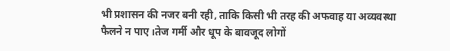भी प्रशासन की नजर बनी रही, ताकि किसी भी तरह की अफवाह या अव्यवस्था फैलने न पाए।तेज गर्मी और धूप के बावजूद लोगों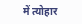में त्योहार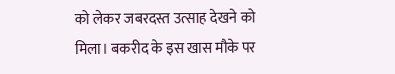को लेकर जबरदस्त उत्साह देखने को मिला। बकरीद के इस खास मौके पर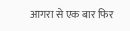आगरा से एक बार फिर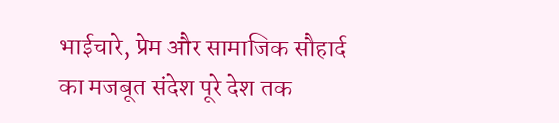भाईचारे, प्रेम और सामाजिक सौहार्द का मजबूत संदेश पूरे देश तक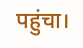पहुंचा।